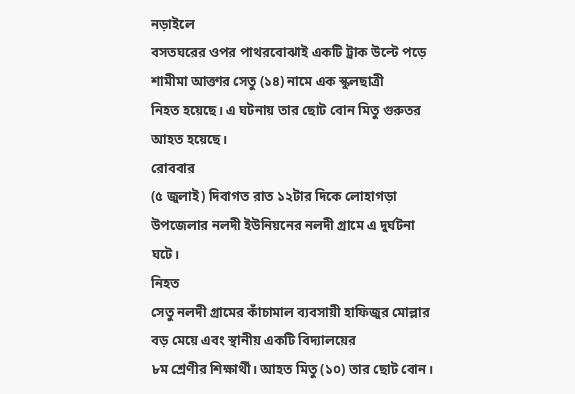নড়াইলে
বসতঘরের ওপর পাথরবোঝাই একটি ট্রাক উল্টে পড়ে শামীমা আক্তার সেতু (১৪) নামে এক স্কুলছাত্রী
নিহত হয়েছে। এ ঘটনায় তার ছোট বোন মিতু গুরুতর আহত হয়েছে।
রোববার
(৫ জুলাই) দিবাগত রাত ১২টার দিকে লোহাগড়া উপজেলার নলদী ইউনিয়নের নলদী গ্রামে এ দুর্ঘটনা
ঘটে।
নিহত
সেতু নলদী গ্রামের কাঁচামাল ব্যবসায়ী হাফিজুর মোল্লার বড় মেয়ে এবং স্থানীয় একটি বিদ্যালয়ের
৮ম শ্রেণীর শিক্ষার্থী। আহত মিতু (১০) তার ছোট বোন।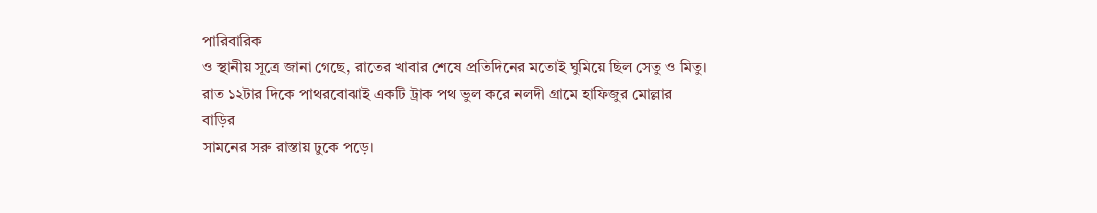পারিবারিক
ও স্থানীয় সূত্রে জানা গেছে, রাতের খাবার শেষে প্রতিদিনের মতোই ঘুমিয়ে ছিল সেতু ও মিতু।
রাত ১২টার দিকে পাথরবোঝাই একটি ট্রাক পথ ভুল করে নলদী গ্রামে হাফিজুর মোল্লার বাড়ির
সামনের সরু রাস্তায় ঢুকে পড়ে।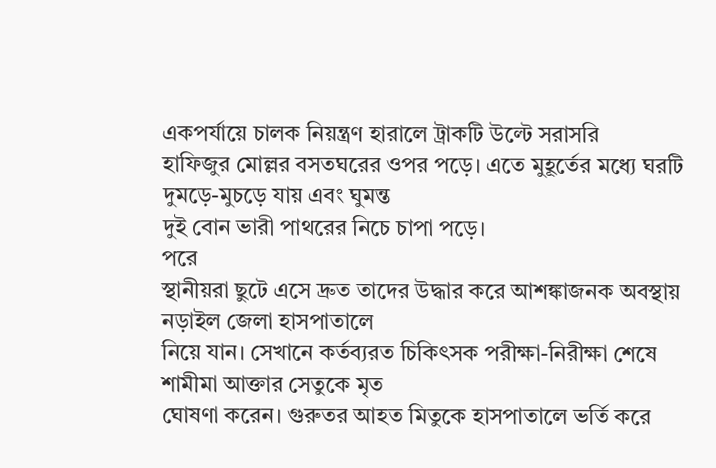একপর্যায়ে চালক নিয়ন্ত্রণ হারালে ট্রাকটি উল্টে সরাসরি
হাফিজুর মোল্লর বসতঘরের ওপর পড়ে। এতে মুহূর্তের মধ্যে ঘরটি দুমড়ে-মুচড়ে যায় এবং ঘুমন্ত
দুই বোন ভারী পাথরের নিচে চাপা পড়ে।
পরে
স্থানীয়রা ছুটে এসে দ্রুত তাদের উদ্ধার করে আশঙ্কাজনক অবস্থায় নড়াইল জেলা হাসপাতালে
নিয়ে যান। সেখানে কর্তব্যরত চিকিৎসক পরীক্ষা-নিরীক্ষা শেষে শামীমা আক্তার সেতুকে মৃত
ঘোষণা করেন। গুরুতর আহত মিতুকে হাসপাতালে ভর্তি করে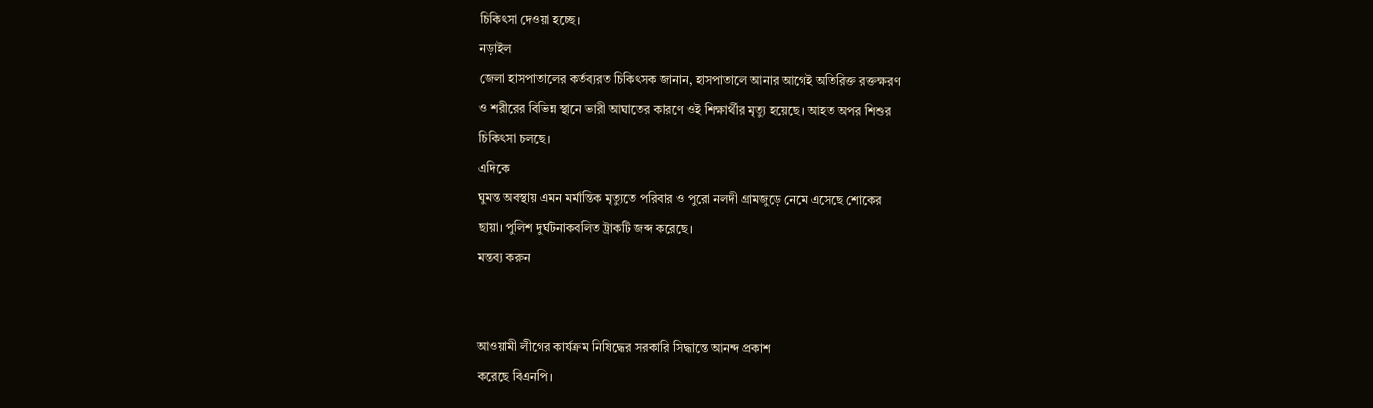চিকিৎসা দেওয়া হচ্ছে।
নড়াইল
জেলা হাসপাতালের কর্তব্যরত চিকিৎসক জানান, হাসপাতালে আনার আগেই অতিরিক্ত রক্তক্ষরণ
ও শরীরের বিভিন্ন স্থানে ভারী আঘাতের কারণে ওই শিক্ষার্থীর মৃত্যু হয়েছে। আহত অপর শিশুর
চিকিৎসা চলছে।
এদিকে
ঘুমন্ত অবস্থায় এমন মর্মান্তিক মৃত্যুতে পরিবার ও পুরো নলদী গ্রামজুড়ে নেমে এসেছে শোকের
ছায়া। পুলিশ দুর্ঘটনাকবলিত ট্রাকটি জব্দ করেছে।
মন্তব্য করুন


আওয়ামী লীগের কার্যক্রম নিষিদ্ধের সরকারি সিদ্ধান্তে আনন্দ প্রকাশ
করেছে বিএনপি।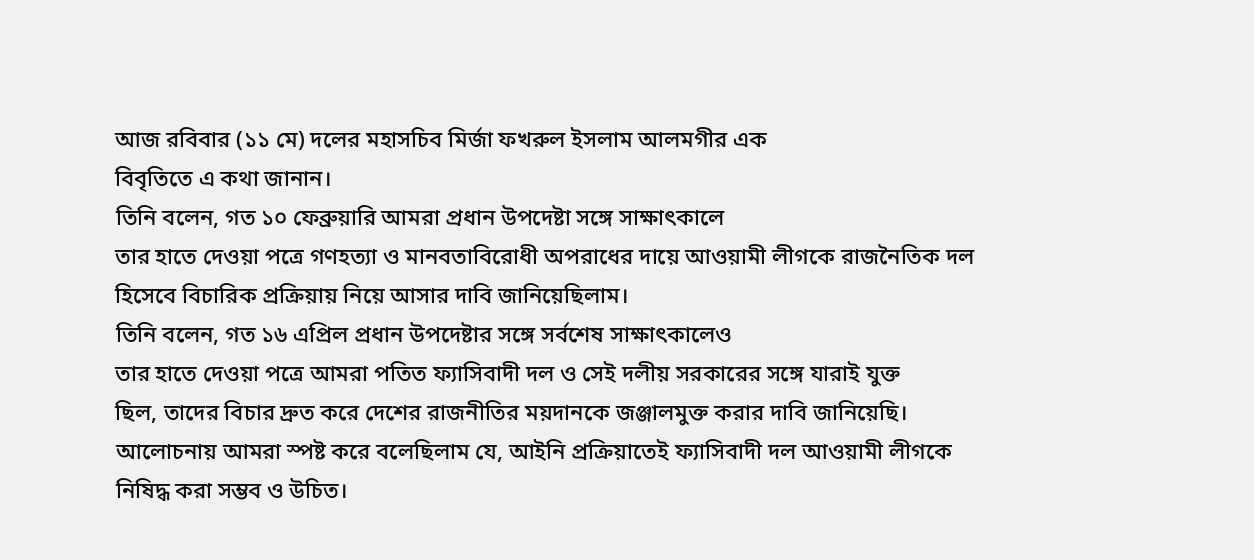আজ রবিবার (১১ মে) দলের মহাসচিব মির্জা ফখরুল ইসলাম আলমগীর এক
বিবৃতিতে এ কথা জানান।
তিনি বলেন, গত ১০ ফেব্রুয়ারি আমরা প্রধান উপদেষ্টা সঙ্গে সাক্ষাৎকালে
তার হাতে দেওয়া পত্রে গণহত্যা ও মানবতাবিরোধী অপরাধের দায়ে আওয়ামী লীগকে রাজনৈতিক দল
হিসেবে বিচারিক প্রক্রিয়ায় নিয়ে আসার দাবি জানিয়েছিলাম।
তিনি বলেন, গত ১৬ এপ্রিল প্রধান উপদেষ্টার সঙ্গে সর্বশেষ সাক্ষাৎকালেও
তার হাতে দেওয়া পত্রে আমরা পতিত ফ্যাসিবাদী দল ও সেই দলীয় সরকারের সঙ্গে যারাই যুক্ত
ছিল, তাদের বিচার দ্রুত করে দেশের রাজনীতির ময়দানকে জঞ্জালমুক্ত করার দাবি জানিয়েছি।
আলোচনায় আমরা স্পষ্ট করে বলেছিলাম যে, আইনি প্রক্রিয়াতেই ফ্যাসিবাদী দল আওয়ামী লীগকে
নিষিদ্ধ করা সম্ভব ও উচিত।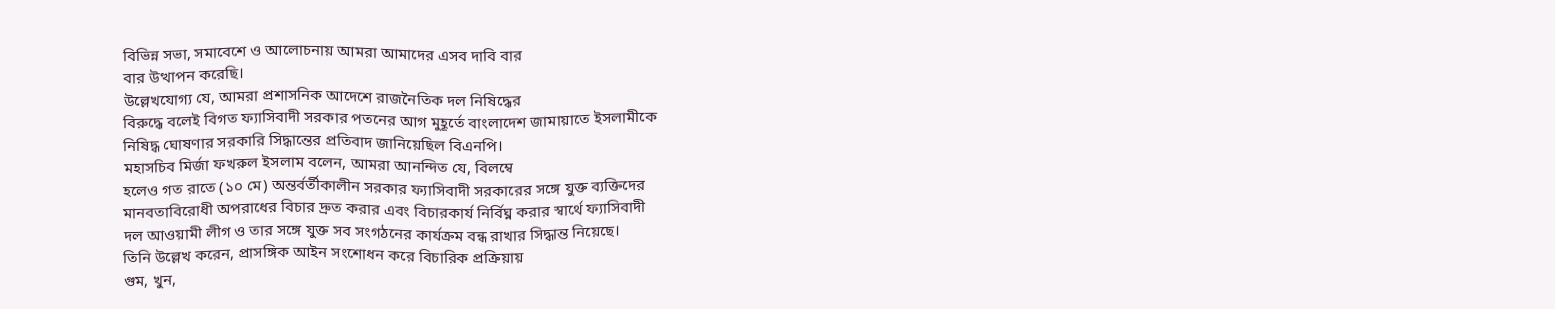বিভিন্ন সভা, সমাবেশে ও আলোচনায় আমরা আমাদের এসব দাবি বার
বার উত্থাপন করেছি।
উল্লেখযোগ্য যে, আমরা প্রশাসনিক আদেশে রাজনৈতিক দল নিষিদ্ধের
বিরুদ্ধে বলেই বিগত ফ্যাসিবাদী সরকার পতনের আগ মুহূর্তে বাংলাদেশ জামায়াতে ইসলামীকে
নিষিদ্ধ ঘোষণার সরকারি সিদ্ধান্তের প্রতিবাদ জানিয়েছিল বিএনপি।
মহাসচিব মির্জা ফখরুল ইসলাম বলেন, আমরা আনন্দিত যে, বিলম্বে
হলেও গত রাতে (১০ মে) অন্তর্বর্তীকালীন সরকার ফ্যাসিবাদী সরকারের সঙ্গে যুক্ত ব্যক্তিদের
মানবতাবিরোধী অপরাধের বিচার দ্রুত করার এবং বিচারকার্য নির্বিঘ্ন করার স্বার্থে ফ্যাসিবাদী
দল আওয়ামী লীগ ও তার সঙ্গে যুক্ত সব সংগঠনের কার্যক্রম বন্ধ রাখার সিদ্ধান্ত নিয়েছে।
তিনি উল্লেখ করেন, প্রাসঙ্গিক আইন সংশোধন করে বিচারিক প্রক্রিয়ায়
গুম, খুন,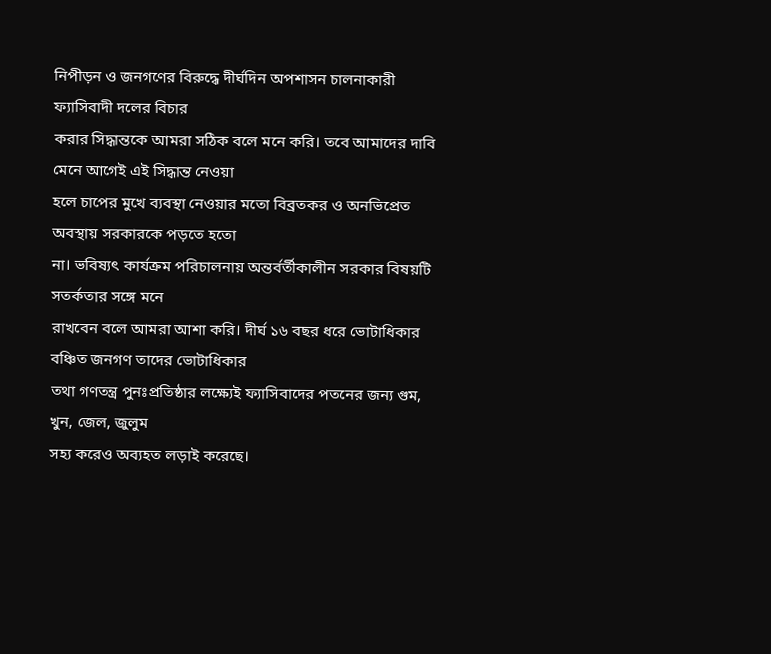নিপীড়ন ও জনগণের বিরুদ্ধে দীর্ঘদিন অপশাসন চালনাকারী ফ্যাসিবাদী দলের বিচার
করার সিদ্ধান্তকে আমরা সঠিক বলে মনে করি। তবে আমাদের দাবি মেনে আগেই এই সিদ্ধান্ত নেওয়া
হলে চাপের মুখে ব্যবস্থা নেওয়ার মতো বিব্রতকর ও অনভিপ্রেত অবস্থায় সরকারকে পড়তে হতো
না। ভবিষ্যৎ কার্যক্রম পরিচালনায় অন্তর্বর্তীকালীন সরকার বিষয়টি সতর্কতার সঙ্গে মনে
রাখবেন বলে আমরা আশা করি। দীর্ঘ ১৬ বছর ধরে ভোটাধিকার বঞ্চিত জনগণ তাদের ভোটাধিকার
তথা গণতন্ত্র পুনঃপ্রতিষ্ঠার লক্ষ্যেই ফ্যাসিবাদের পতনের জন্য গুম, খুন, জেল, জুলুম
সহ্য করেও অব্যহত লড়াই করেছে।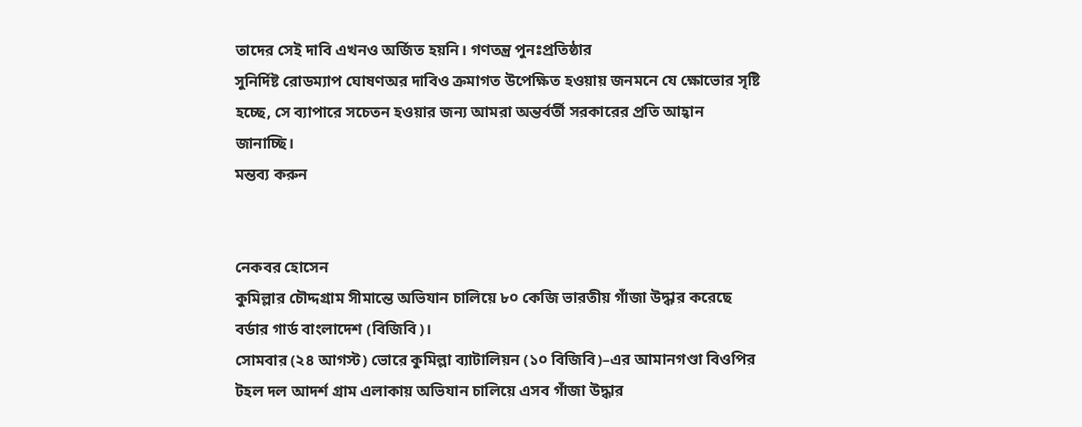তাদের সেই দাবি এখনও অর্জিত হয়নি। গণতন্ত্র পুনঃপ্রতিষ্ঠার
সুনির্দিষ্ট রোডম্যাপ ঘোষণঅর দাবিও ক্রমাগত উপেক্ষিত হওয়ায় জনমনে যে ক্ষোভোর সৃষ্টি
হচ্ছে, সে ব্যাপারে সচেতন হওয়ার জন্য আমরা অন্তর্বর্তী সরকারের প্রতি আহ্বান জানাচ্ছি।
মন্তব্য করুন


নেকবর হোসেন
কুমিল্লার চৌদ্দগ্রাম সীমান্তে অভিযান চালিয়ে ৮০ কেজি ভারতীয় গাঁজা উদ্ধার করেছে বর্ডার গার্ড বাংলাদেশ (বিজিবি)।
সোমবার (২৪ আগস্ট) ভোরে কুমিল্লা ব্যাটালিয়ন (১০ বিজিবি)–এর আমানগণ্ডা বিওপির টহল দল আদর্শ গ্রাম এলাকায় অভিযান চালিয়ে এসব গাঁজা উদ্ধার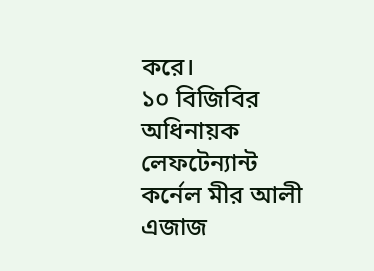করে।
১০ বিজিবির অধিনায়ক লেফটেন্যান্ট কর্নেল মীর আলী এজাজ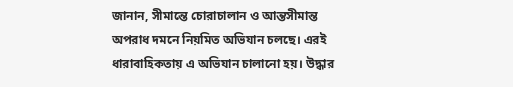জানান, সীমান্তে চোরাচালান ও আন্তসীমান্ত অপরাধ দমনে নিয়মিত অভিযান চলছে। এরই ধারাবাহিকতায় এ অভিযান চালানো হয়। উদ্ধার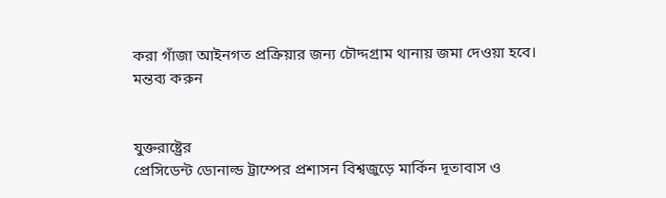করা গাঁজা আইনগত প্রক্রিয়ার জন্য চৌদ্দগ্রাম থানায় জমা দেওয়া হবে।
মন্তব্য করুন


যুক্তরাষ্ট্রের
প্রেসিডেন্ট ডোনাল্ড ট্রাম্পের প্রশাসন বিশ্বজুড়ে মার্কিন দূতাবাস ও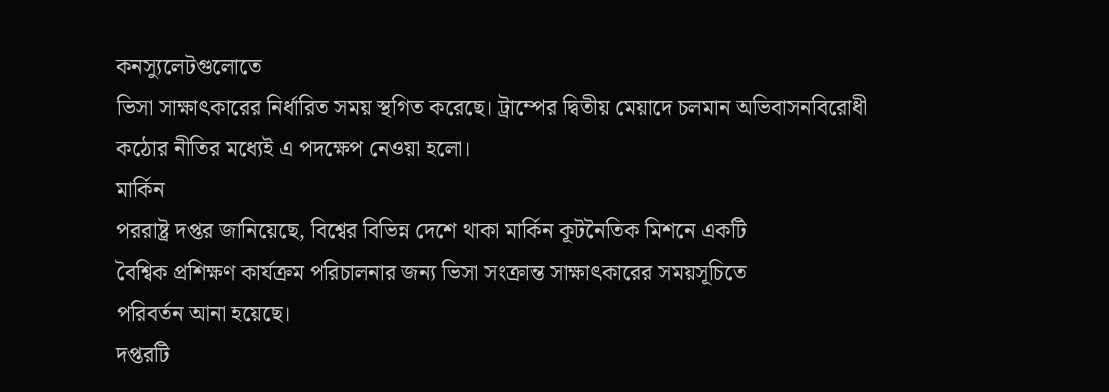কনস্যুলেটগুলোতে
ভিসা সাক্ষাৎকারের নির্ধারিত সময় স্থগিত করেছে। ট্রাম্পের দ্বিতীয় মেয়াদে চলমান অভিবাসনবিরোধী
কঠোর নীতির মধ্যেই এ পদক্ষেপ নেওয়া হলো।
মার্কিন
পররাষ্ট্র দপ্তর জানিয়েছে, বিশ্বের বিভিন্ন দেশে থাকা মার্কিন কূটনৈতিক মিশনে একটি
বৈশ্বিক প্রশিক্ষণ কার্যক্রম পরিচালনার জন্য ভিসা সংক্রান্ত সাক্ষাৎকারের সময়সূচিতে
পরিবর্তন আনা হয়েছে।
দপ্তরটি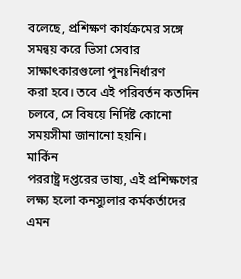বলেছে, প্রশিক্ষণ কার্যক্রমের সঙ্গে সমন্বয় করে ভিসা সেবার সাক্ষাৎকারগুলো পুনঃনির্ধারণ
করা হবে। তবে এই পরিবর্তন কতদিন চলবে, সে বিষয়ে নির্দিষ্ট কোনো সময়সীমা জানানো হয়নি।
মার্কিন
পররাষ্ট্র দপ্তরের ভাষ্য, এই প্রশিক্ষণের লক্ষ্য হলো কনস্যুলার কর্মকর্তাদের এমন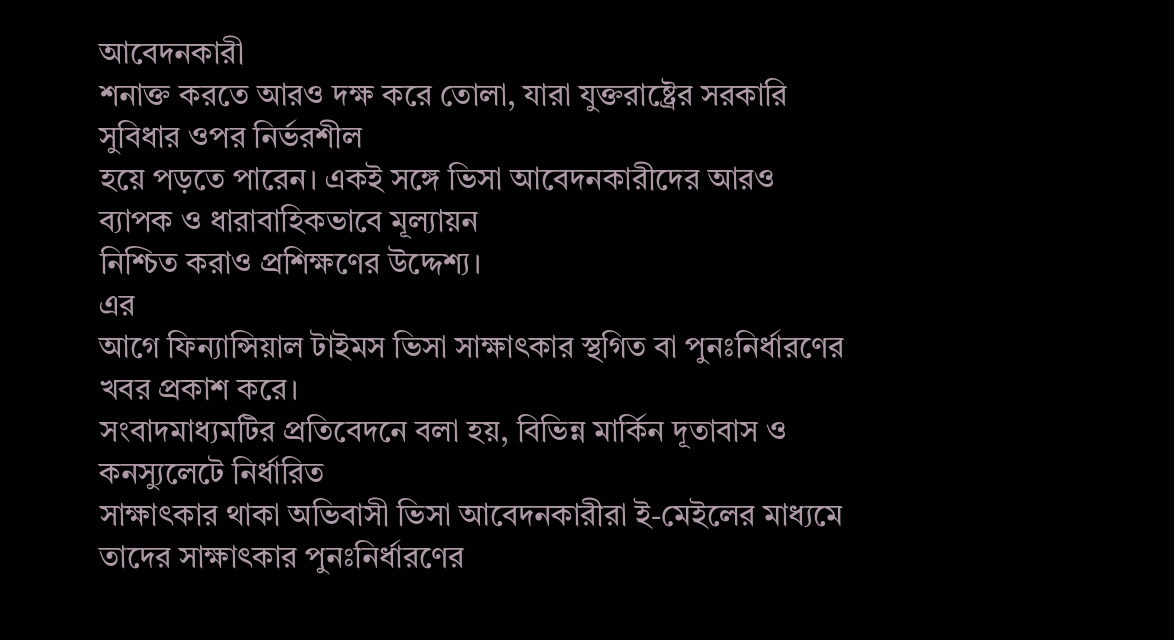আবেদনকারী
শনাক্ত করতে আরও দক্ষ করে তোলা, যারা যুক্তরাষ্ট্রের সরকারি সুবিধার ওপর নির্ভরশীল
হয়ে পড়তে পারেন। একই সঙ্গে ভিসা আবেদনকারীদের আরও ব্যাপক ও ধারাবাহিকভাবে মূল্যায়ন
নিশ্চিত করাও প্রশিক্ষণের উদ্দেশ্য।
এর
আগে ফিন্যান্সিয়াল টাইমস ভিসা সাক্ষাৎকার স্থগিত বা পুনঃনির্ধারণের খবর প্রকাশ করে।
সংবাদমাধ্যমটির প্রতিবেদনে বলা হয়, বিভিন্ন মার্কিন দূতাবাস ও কনস্যুলেটে নির্ধারিত
সাক্ষাৎকার থাকা অভিবাসী ভিসা আবেদনকারীরা ই-মেইলের মাধ্যমে তাদের সাক্ষাৎকার পুনঃনির্ধারণের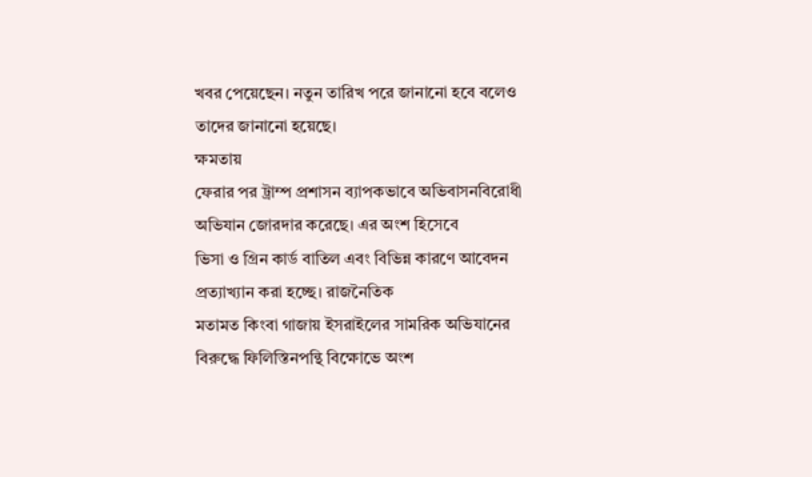খবর পেয়েছেন। নতুন তারিখ পরে জানানো হবে বলেও তাদের জানানো হয়েছে।
ক্ষমতায়
ফেরার পর ট্রাম্প প্রশাসন ব্যাপকভাবে অভিবাসনবিরোধী অভিযান জোরদার করেছে। এর অংশ হিসেবে
ভিসা ও গ্রিন কার্ড বাতিল এবং বিভিন্ন কারণে আবেদন প্রত্যাখ্যান করা হচ্ছে। রাজনৈতিক
মতামত কিংবা গাজায় ইসরাইলের সামরিক অভিযানের বিরুদ্ধে ফিলিস্তিনপন্থি বিক্ষোভে অংশ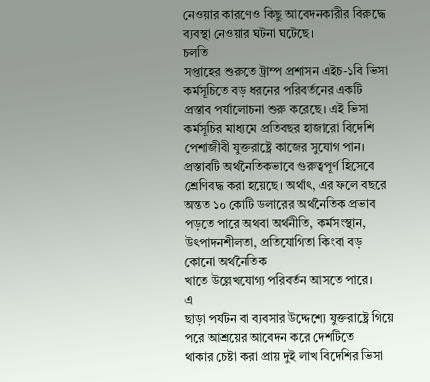নেওয়ার কারণেও কিছু আবেদনকারীর বিরুদ্ধে ব্যবস্থা নেওয়ার ঘটনা ঘটেছে।
চলতি
সপ্তাহের শুরুতে ট্রাম্প প্রশাসন এইচ-১বি ভিসা কর্মসূচিতে বড় ধরনের পরিবর্তনের একটি
প্রস্তাব পর্যালোচনা শুরু করেছে। এই ভিসা কর্মসূচির মাধ্যমে প্রতিবছর হাজারো বিদেশি
পেশাজীবী যুক্তরাষ্ট্রে কাজের সুযোগ পান। প্রস্তাবটি অর্থনৈতিকভাবে গুরুত্বপূর্ণ হিসেবে
শ্রেণিবদ্ধ করা হয়েছে। অর্থাৎ, এর ফলে বছরে অন্তত ১০ কোটি ডলারের অর্থনৈতিক প্রভাব
পড়তে পারে অথবা অর্থনীতি, কর্মসংস্থান, উৎপাদনশীলতা, প্রতিযোগিতা কিংবা বড় কোনো অর্থনৈতিক
খাতে উল্লেখযোগ্য পরিবর্তন আসতে পারে।
এ
ছাড়া পর্যটন বা ব্যবসার উদ্দেশ্যে যুক্তরাষ্ট্রে গিয়ে পরে আশ্রয়ের আবেদন করে দেশটিতে
থাকার চেষ্টা করা প্রায় দুই লাখ বিদেশির ভিসা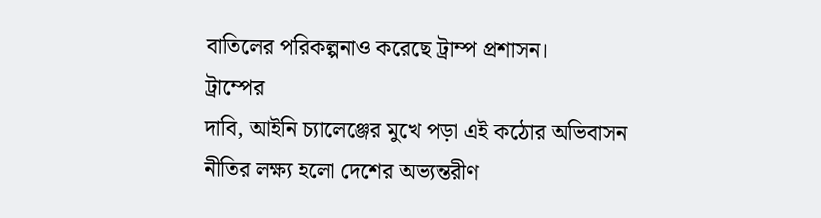বাতিলের পরিকল্পনাও করেছে ট্রাম্প প্রশাসন।
ট্রাম্পের
দাবি, আইনি চ্যালেঞ্জের মুখে পড়া এই কঠোর অভিবাসন নীতির লক্ষ্য হলো দেশের অভ্যন্তরীণ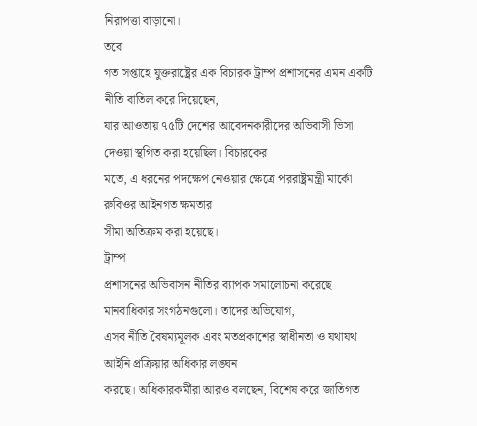নিরাপত্তা বাড়ানো।
তবে
গত সপ্তাহে যুক্তরাষ্ট্রের এক বিচারক ট্রাম্প প্রশাসনের এমন একটি নীতি বাতিল করে দিয়েছেন,
যার আওতায় ৭৫টি দেশের আবেদনকারীদের অভিবাসী ভিসা দেওয়া স্থগিত করা হয়েছিল। বিচারকের
মতে, এ ধরনের পদক্ষেপ নেওয়ার ক্ষেত্রে পররাষ্ট্রমন্ত্রী মার্কো রুবিওর আইনগত ক্ষমতার
সীমা অতিক্রম করা হয়েছে।
ট্রাম্প
প্রশাসনের অভিবাসন নীতির ব্যাপক সমালোচনা করেছে মানবাধিকার সংগঠনগুলো। তাদের অভিযোগ,
এসব নীতি বৈষম্যমূলক এবং মতপ্রকাশের স্বাধীনতা ও যথাযথ আইনি প্রক্রিয়ার অধিকার লঙ্ঘন
করছে। অধিকারকর্মীরা আরও বলছেন, বিশেষ করে জাতিগত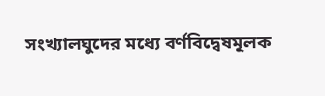সংখ্যালঘুদের মধ্যে বর্ণবিদ্বেষমূলক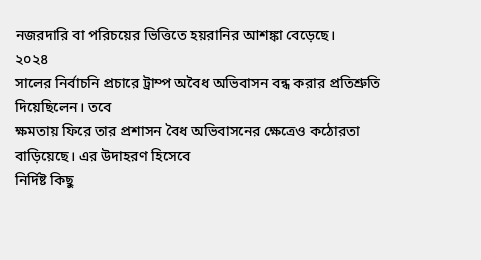নজরদারি বা পরিচয়ের ভিত্তিতে হয়রানির আশঙ্কা বেড়েছে।
২০২৪
সালের নির্বাচনি প্রচারে ট্রাম্প অবৈধ অভিবাসন বন্ধ করার প্রতিশ্রুতি দিয়েছিলেন। তবে
ক্ষমতায় ফিরে তার প্রশাসন বৈধ অভিবাসনের ক্ষেত্রেও কঠোরতা বাড়িয়েছে। এর উদাহরণ হিসেবে
নির্দিষ্ট কিছু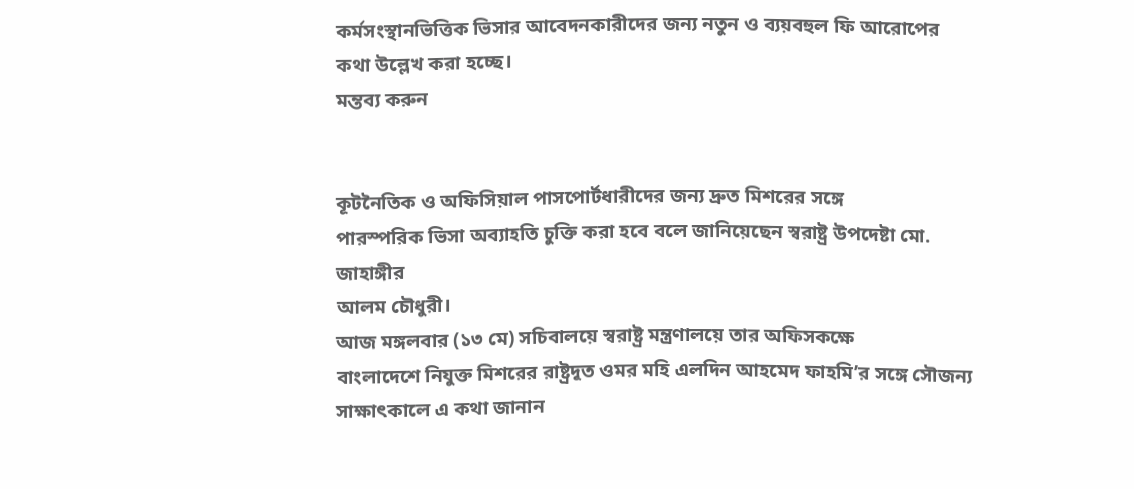কর্মসংস্থানভিত্তিক ভিসার আবেদনকারীদের জন্য নতুন ও ব্যয়বহুল ফি আরোপের
কথা উল্লেখ করা হচ্ছে।
মন্তব্য করুন


কূটনৈতিক ও অফিসিয়াল পাসপোর্টধারীদের জন্য দ্রুত মিশরের সঙ্গে
পারস্পরিক ভিসা অব্যাহতি চুক্তি করা হবে বলে জানিয়েছেন স্বরাষ্ট্র উপদেষ্টা মো. জাহাঙ্গীর
আলম চৌধুরী।
আজ মঙ্গলবার (১৩ মে) সচিবালয়ে স্বরাষ্ট্র মন্ত্রণালয়ে তার অফিসকক্ষে
বাংলাদেশে নিযুক্ত মিশরের রাষ্ট্রদূত ওমর মহি এলদিন আহমেদ ফাহমি’র সঙ্গে সৌজন্য সাক্ষাৎকালে এ কথা জানান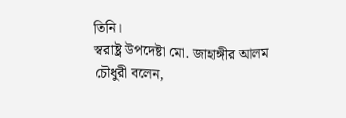তিনি।
স্বরাষ্ট্র উপদেষ্টা মো. জাহাঙ্গীর আলম চৌধুরী বলেন,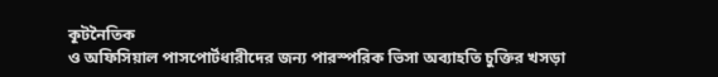কূটনৈতিক
ও অফিসিয়াল পাসপোর্টধারীদের জন্য পারস্পরিক ভিসা অব্যাহতি চুক্তির খসড়া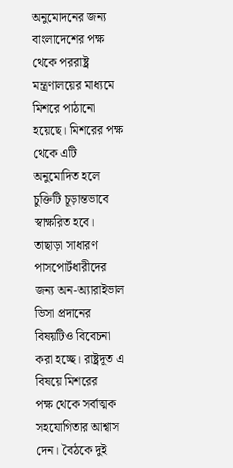অনুমোদনের জন্য
বাংলাদেশের পক্ষ থেকে পররাষ্ট্র মন্ত্রণালয়ের মাধ্যমে মিশরে পাঠানো হয়েছে। মিশরের পক্ষ
থেকে এটি অনুমোদিত হলে চুক্তিটি চূড়ান্তভাবে স্বাক্ষরিত হবে। তাছাড়া সাধারণ পাসপোর্টধারীদের
জন্য অন-অ্যারাইভাল ভিসা প্রদানের বিষয়টিও বিবেচনা করা হচ্ছে। রাষ্ট্রদূত এ বিষয়ে মিশরের
পক্ষ থেকে সর্বাত্মক সহযোগিতার আশ্বাস দেন। বৈঠকে দুই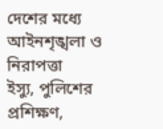দেশের মধ্যে আইনশৃঙ্খলা ও নিরাপত্তা
ইস্যু, পুলিশের প্রশিক্ষণ,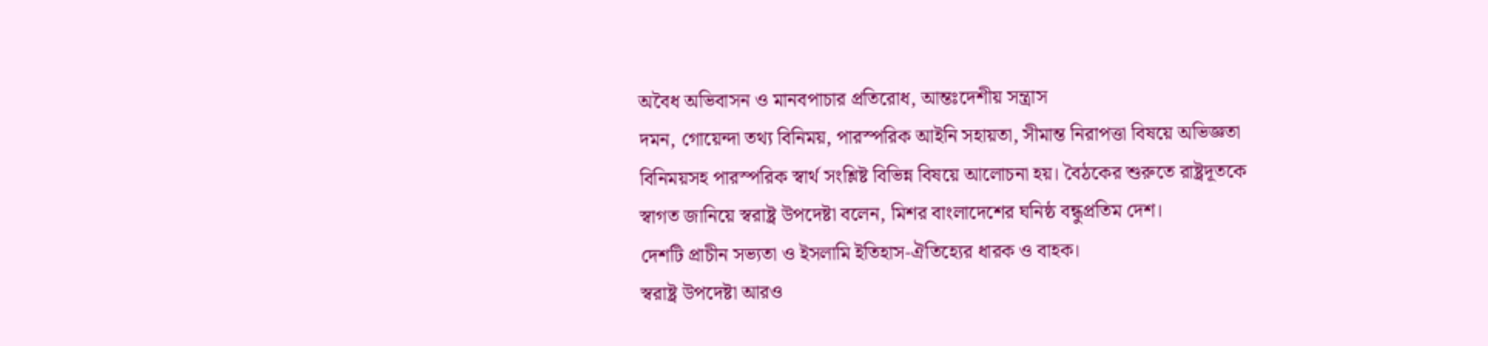অবৈধ অভিবাসন ও মানবপাচার প্রতিরোধ, আন্তঃদেশীয় সন্ত্রাস
দমন, গোয়েন্দা তথ্য বিনিময়, পারস্পরিক আইনি সহায়তা, সীমান্ত নিরাপত্তা বিষয়ে অভিজ্ঞতা
বিনিময়সহ পারস্পরিক স্বার্থ সংশ্লিষ্ট বিভিন্ন বিষয়ে আলোচনা হয়। বৈঠকের শুরুতে রাষ্ট্রদূতকে
স্বাগত জানিয়ে স্বরাষ্ট্র উপদেষ্টা বলেন, মিশর বাংলাদেশের ঘনিষ্ঠ বন্ধুপ্রতিম দেশ।
দেশটি প্রাচীন সভ্যতা ও ইসলামি ইতিহাস-ঐতিহ্যের ধারক ও বাহক।
স্বরাষ্ট্র উপদেষ্টা আরও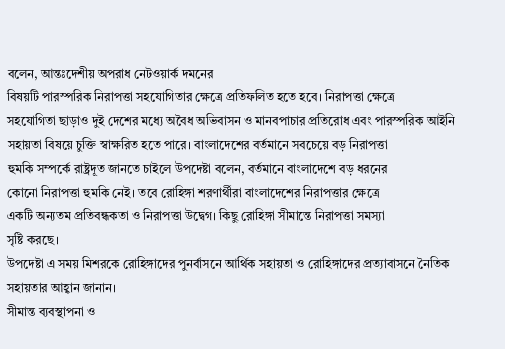বলেন, আন্তঃদেশীয় অপরাধ নেটওয়ার্ক দমনের
বিষয়টি পারস্পরিক নিরাপত্তা সহযোগিতার ক্ষেত্রে প্রতিফলিত হতে হবে। নিরাপত্তা ক্ষেত্রে
সহযোগিতা ছাড়াও দুই দেশের মধ্যে অবৈধ অভিবাসন ও মানবপাচার প্রতিরোধ এবং পারস্পরিক আইনি
সহায়তা বিষয়ে চুক্তি স্বাক্ষরিত হতে পারে। বাংলাদেশের বর্তমানে সবচেয়ে বড় নিরাপত্তা
হুমকি সম্পর্কে রাষ্ট্রদূত জানতে চাইলে উপদেষ্টা বলেন, বর্তমানে বাংলাদেশে বড় ধরনের
কোনো নিরাপত্তা হুমকি নেই। তবে রোহিঙ্গা শরণার্থীরা বাংলাদেশের নিরাপত্তার ক্ষেত্রে
একটি অন্যতম প্রতিবন্ধকতা ও নিরাপত্তা উদ্বেগ। কিছু রোহিঙ্গা সীমান্তে নিরাপত্তা সমস্যা
সৃষ্টি করছে।
উপদেষ্টা এ সময় মিশরকে রোহিঙ্গাদের পুনর্বাসনে আর্থিক সহায়তা ও রোহিঙ্গাদের প্রত্যাবাসনে নৈতিক সহায়তার আহ্বান জানান।
সীমান্ত ব্যবস্থাপনা ও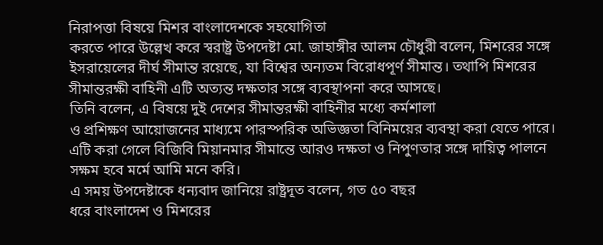নিরাপত্তা বিষয়ে মিশর বাংলাদেশকে সহযোগিতা
করতে পারে উল্লেখ করে স্বরাষ্ট্র উপদেষ্টা মো. জাহাঙ্গীর আলম চৌধুরী বলেন, মিশরের সঙ্গে
ইসরায়েলের দীর্ঘ সীমান্ত রয়েছে, যা বিশ্বের অন্যতম বিরোধপূর্ণ সীমান্ত। তথাপি মিশরের
সীমান্তরক্ষী বাহিনী এটি অত্যন্ত দক্ষতার সঙ্গে ব্যবস্থাপনা করে আসছে।
তিনি বলেন, এ বিষয়ে দুই দেশের সীমান্তরক্ষী বাহিনীর মধ্যে কর্মশালা
ও প্রশিক্ষণ আয়োজনের মাধ্যমে পারস্পরিক অভিজ্ঞতা বিনিময়ের ব্যবস্থা করা যেতে পারে।
এটি করা গেলে বিজিবি মিয়ানমার সীমান্তে আরও দক্ষতা ও নিপুণতার সঙ্গে দায়িত্ব পালনে
সক্ষম হবে মর্মে আমি মনে করি।
এ সময় উপদেষ্টাকে ধন্যবাদ জানিয়ে রাষ্ট্রদূত বলেন, গত ৫০ বছর
ধরে বাংলাদেশ ও মিশরের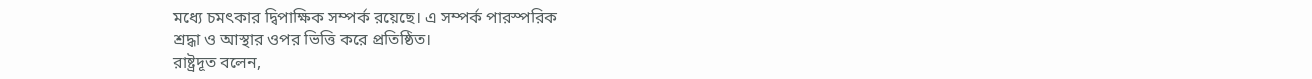মধ্যে চমৎকার দ্বিপাক্ষিক সম্পর্ক রয়েছে। এ সম্পর্ক পারস্পরিক
শ্রদ্ধা ও আস্থার ওপর ভিত্তি করে প্রতিষ্ঠিত।
রাষ্ট্রদূত বলেন,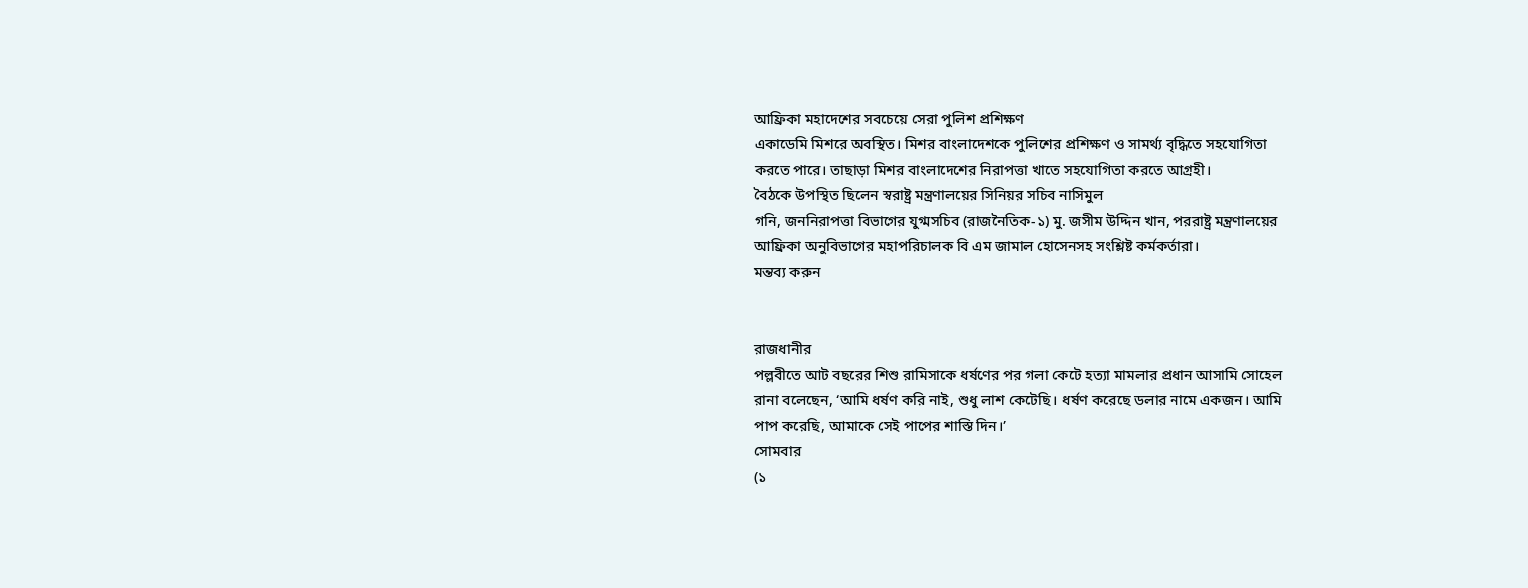আফ্রিকা মহাদেশের সবচেয়ে সেরা পুলিশ প্রশিক্ষণ
একাডেমি মিশরে অবস্থিত। মিশর বাংলাদেশকে পুলিশের প্রশিক্ষণ ও সামর্থ্য বৃদ্ধিতে সহযোগিতা
করতে পারে। তাছাড়া মিশর বাংলাদেশের নিরাপত্তা খাতে সহযোগিতা করতে আগ্রহী।
বৈঠকে উপস্থিত ছিলেন স্বরাষ্ট্র মন্ত্রণালয়ের সিনিয়র সচিব নাসিমুল
গনি, জননিরাপত্তা বিভাগের যুগ্মসচিব (রাজনৈতিক-১) মু. জসীম উদ্দিন খান, পররাষ্ট্র মন্ত্রণালয়ের
আফ্রিকা অনুবিভাগের মহাপরিচালক বি এম জামাল হোসেনসহ সংশ্লিষ্ট কর্মকর্তারা।
মন্তব্য করুন


রাজধানীর
পল্লবীতে আট বছরের শিশু রামিসাকে ধর্ষণের পর গলা কেটে হত্যা মামলার প্রধান আসামি সোহেল
রানা বলেছেন, ‘আমি ধর্ষণ করি নাই, শুধু লাশ কেটেছি। ধর্ষণ করেছে ডলার নামে একজন। আমি
পাপ করেছি, আমাকে সেই পাপের শাস্তি দিন।’
সোমবার
(১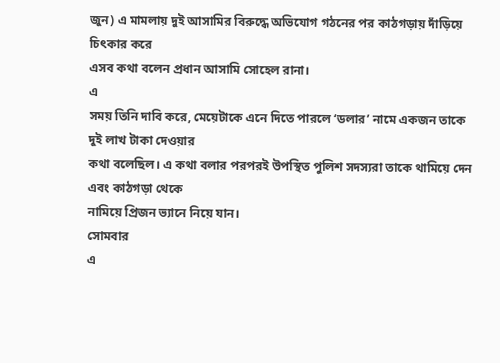জুন) এ মামলায় দুই আসামির বিরুদ্ধে অভিযোগ গঠনের পর কাঠগড়ায় দাঁড়িয়ে চিৎকার করে
এসব কথা বলেন প্রধান আসামি সোহেল রানা।
এ
সময় তিনি দাবি করে, মেয়েটাকে এনে দিতে পারলে ‘ডলার’ নামে একজন তাকে দুই লাখ টাকা দেওয়ার
কথা বলেছিল। এ কথা বলার পরপরই উপস্থিত পুলিশ সদস্যরা তাকে থামিয়ে দেন এবং কাঠগড়া থেকে
নামিয়ে প্রিজন ভ্যানে নিয়ে যান।
সোমবার
এ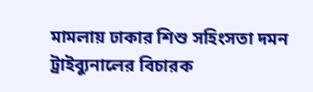মামলায় ঢাকার শিশু সহিংসতা দমন ট্রাইব্যুনালের বিচারক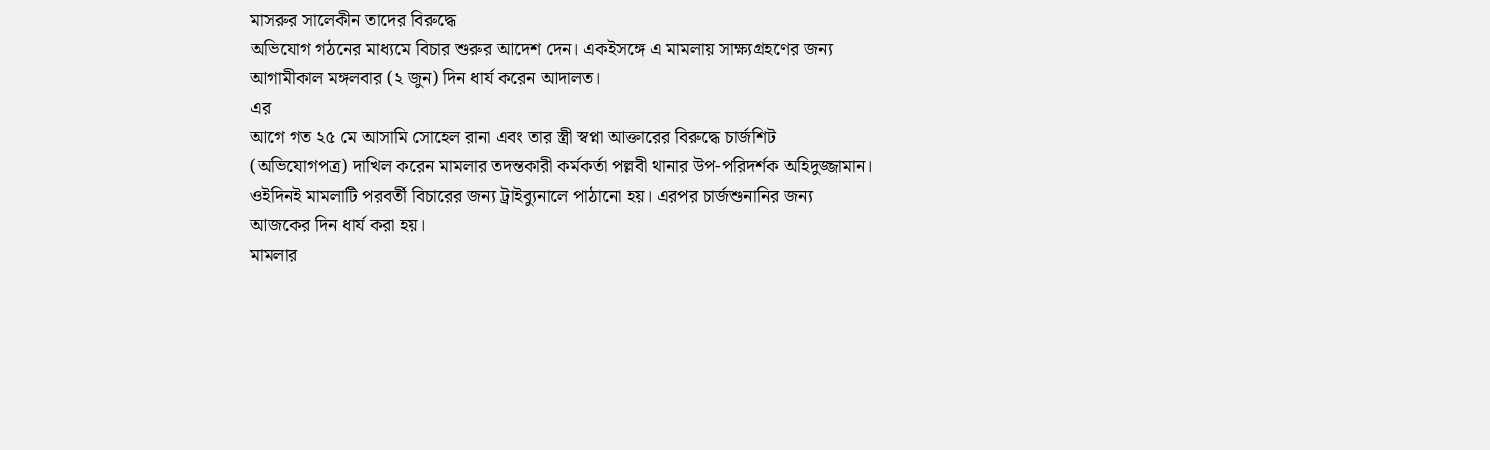মাসরুর সালেকীন তাদের বিরুদ্ধে
অভিযোগ গঠনের মাধ্যমে বিচার শুরুর আদেশ দেন। একইসঙ্গে এ মামলায় সাক্ষ্যগ্রহণের জন্য
আগামীকাল মঙ্গলবার (২ জুন) দিন ধার্য করেন আদালত।
এর
আগে গত ২৫ মে আসামি সোহেল রানা এবং তার স্ত্রী স্বপ্না আক্তারের বিরুদ্ধে চার্জশিট
(অভিযোগপত্র) দাখিল করেন মামলার তদন্তকারী কর্মকর্তা পল্লবী থানার উপ-পরিদর্শক অহিদুজ্জামান।
ওইদিনই মামলাটি পরবর্তী বিচারের জন্য ট্রাইব্যুনালে পাঠানো হয়। এরপর চার্জশুনানির জন্য
আজকের দিন ধার্য করা হয়।
মামলার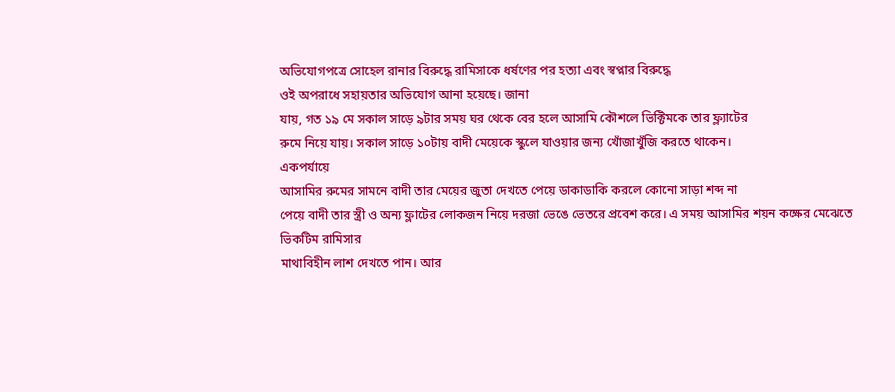অভিযোগপত্রে সোহেল রানার বিরুদ্ধে রামিসাকে ধর্ষণের পর হত্যা এবং স্বপ্নার বিরুদ্ধে
ওই অপরাধে সহায়তার অভিযোগ আনা হয়েছে। জানা
যায়, গত ১৯ মে সকাল সাড়ে ৯টার সময় ঘর থেকে বের হলে আসামি কৌশলে ভিক্টিমকে তার ফ্ল্যাটের
রুমে নিয়ে যায়। সকাল সাড়ে ১০টায় বাদী মেয়েকে স্কুলে যাওয়ার জন্য খোঁজাখুঁজি করতে থাকেন।
একপর্যায়ে
আসামির রুমের সামনে বাদী তার মেয়ের জুতা দেখতে পেয়ে ডাকাডাকি করলে কোনো সাড়া শব্দ না
পেয়ে বাদী তার স্ত্রী ও অন্য ফ্লাটের লোকজন নিয়ে দরজা ভেঙে ভেতরে প্রবেশ করে। এ সময় আসামির শয়ন কক্ষের মেঝেতে ভিকটিম রামিসার
মাথাবিহীন লাশ দেখতে পান। আর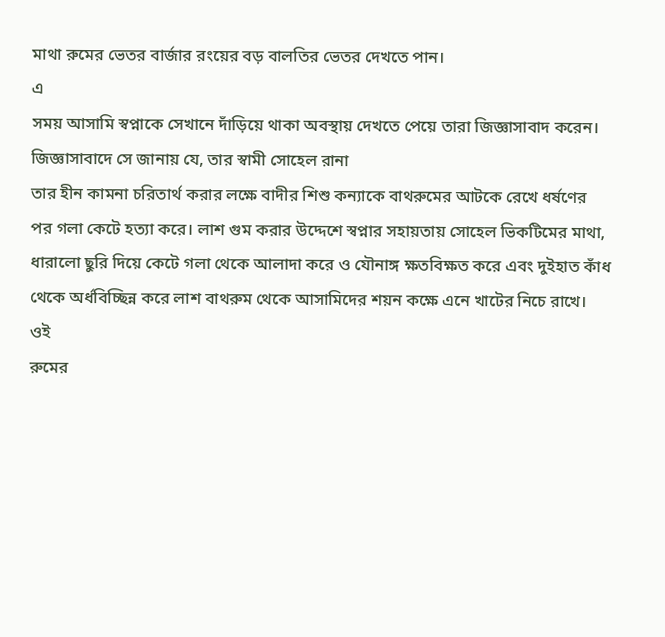মাথা রুমের ভেতর বার্জার রংয়ের বড় বালতির ভেতর দেখতে পান।
এ
সময় আসামি স্বপ্নাকে সেখানে দাঁড়িয়ে থাকা অবস্থায় দেখতে পেয়ে তারা জিজ্ঞাসাবাদ করেন। জিজ্ঞাসাবাদে সে জানায় যে, তার স্বামী সোহেল রানা
তার হীন কামনা চরিতার্থ করার লক্ষে বাদীর শিশু কন্যাকে বাথরুমের আটকে রেখে ধর্ষণের
পর গলা কেটে হত্যা করে। লাশ গুম করার উদ্দেশে স্বপ্নার সহায়তায় সোহেল ভিকটিমের মাথা,
ধারালো ছুরি দিয়ে কেটে গলা থেকে আলাদা করে ও যৌনাঙ্গ ক্ষতবিক্ষত করে এবং দুইহাত কাঁধ
থেকে অর্ধবিচ্ছিন্ন করে লাশ বাথরুম থেকে আসামিদের শয়ন কক্ষে এনে খাটের নিচে রাখে।
ওই
রুমের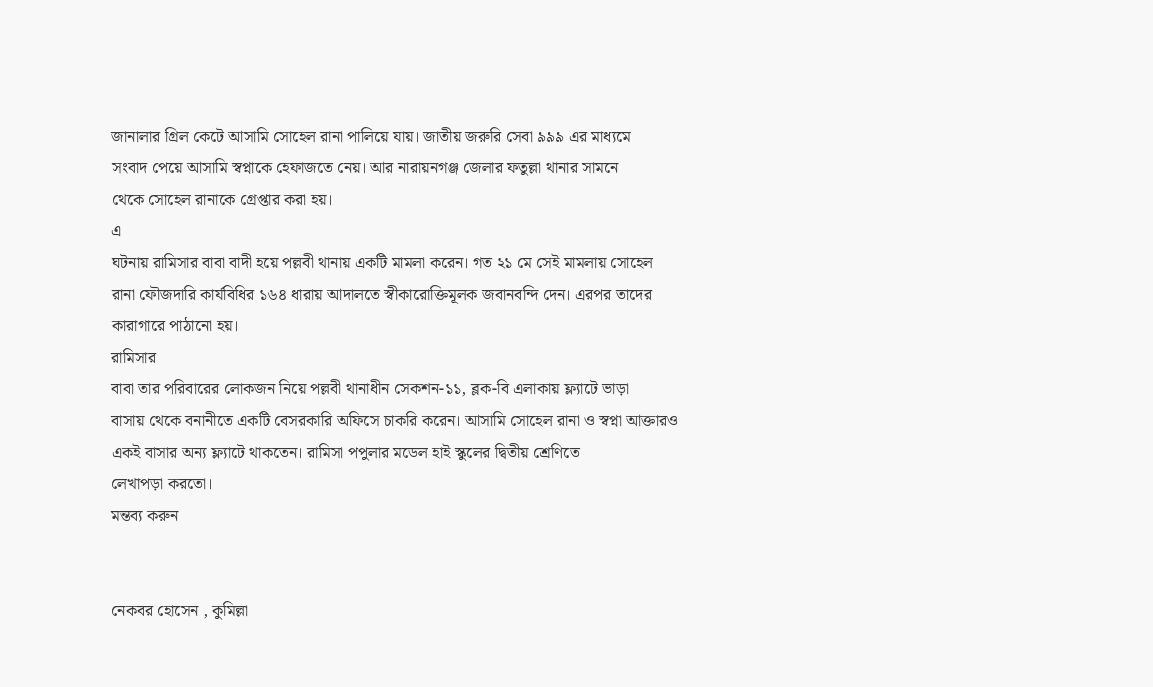জানালার গ্রিল কেটে আসামি সোহেল রানা পালিয়ে যায়। জাতীয় জরুরি সেবা ৯৯৯ এর মাধ্যমে
সংবাদ পেয়ে আসামি স্বপ্নাকে হেফাজতে নেয়। আর নারায়নগঞ্জ জেলার ফতুল্লা থানার সামনে
থেকে সোহেল রানাকে গ্রেপ্তার করা হয়।
এ
ঘটনায় রামিসার বাবা বাদী হয়ে পল্লবী থানায় একটি মামলা করেন। গত ২১ মে সেই মামলায় সোহেল
রানা ফৌজদারি কার্যবিধির ১৬৪ ধারায় আদালতে স্বীকারোক্তিমূলক জবানবন্দি দেন। এরপর তাদের
কারাগারে পাঠানো হয়।
রামিসার
বাবা তার পরিবারের লোকজন নিয়ে পল্লবী থানাধীন সেকশন-১১, ব্লক-বি এলাকায় ফ্ল্যাটে ভাড়া
বাসায় থেকে বনানীতে একটি বেসরকারি অফিসে চাকরি করেন। আসামি সোহেল রানা ও স্বপ্না আক্তারও
একই বাসার অন্য ফ্ল্যাটে থাকতেন। রামিসা পপুলার মডেল হাই স্কুলের দ্বিতীয় শ্রেণিতে
লেখাপড়া করতো।
মন্তব্য করুন


নেকবর হোসেন , কুমিল্লা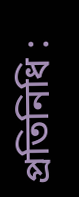প্রতিনিধি :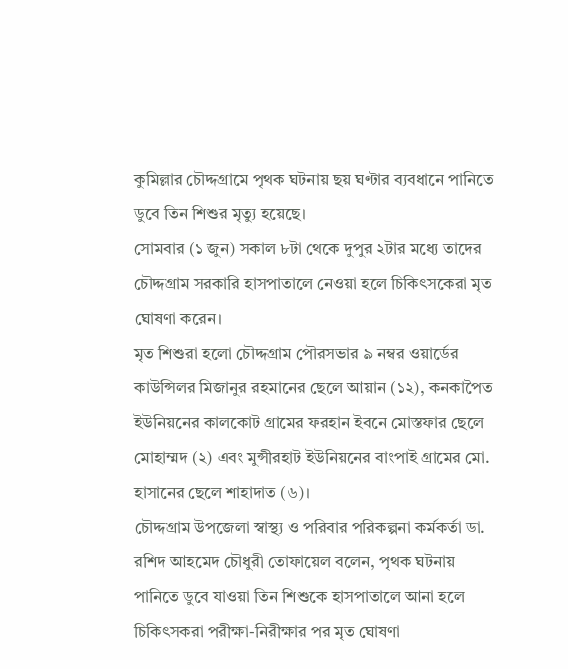কুমিল্লার চৌদ্দগ্রামে পৃথক ঘটনায় ছয় ঘণ্টার ব্যবধানে পানিতে ডুবে তিন শিশুর মৃত্যু হয়েছে।
সোমবার (১ জুন) সকাল ৮টা থেকে দুপুর ২টার মধ্যে তাদের চৌদ্দগ্রাম সরকারি হাসপাতালে নেওয়া হলে চিকিৎসকেরা মৃত ঘোষণা করেন।
মৃত শিশুরা হলো চৌদ্দগ্রাম পৌরসভার ৯ নম্বর ওয়ার্ডের কাউন্সিলর মিজানুর রহমানের ছেলে আয়ান (১২), কনকাপৈত ইউনিয়নের কালকোট গ্রামের ফরহান ইবনে মোস্তফার ছেলে মোহাম্মদ (২) এবং মুন্সীরহাট ইউনিয়নের বাংপাই গ্রামের মো. হাসানের ছেলে শাহাদাত (৬)।
চৌদ্দগ্রাম উপজেলা স্বাস্থ্য ও পরিবার পরিকল্পনা কর্মকর্তা ডা. রশিদ আহমেদ চৌধুরী তোফায়েল বলেন, পৃথক ঘটনায় পানিতে ডুবে যাওয়া তিন শিশুকে হাসপাতালে আনা হলে চিকিৎসকরা পরীক্ষা-নিরীক্ষার পর মৃত ঘোষণা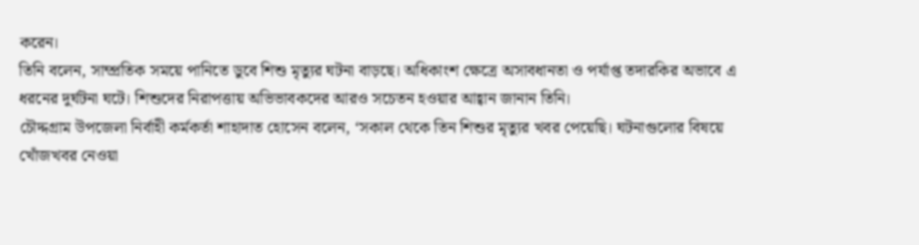করেন।
তিনি বলেন, সাম্প্রতিক সময়ে পানিতে ডুবে শিশু মৃত্যুর ঘটনা বাড়ছে। অধিকাংশ ক্ষেত্রে অসাবধানতা ও পর্যাপ্ত তদারকির অভাবে এ ধরনের দুর্ঘটনা ঘটে। শিশুদের নিরাপত্তায় অভিভাবকদের আরও সচেতন হওয়ার আহ্বান জানান তিনি।
চৌদ্দগ্রাম উপজেলা নির্বাহী কর্মকর্তা শাহাদাত হোসেন বলেন, ‘সকাল থেকে তিন শিশুর মৃত্যুর খবর পেয়েছি। ঘটনাগুলোর বিষয়ে খোঁজখবর নেওয়া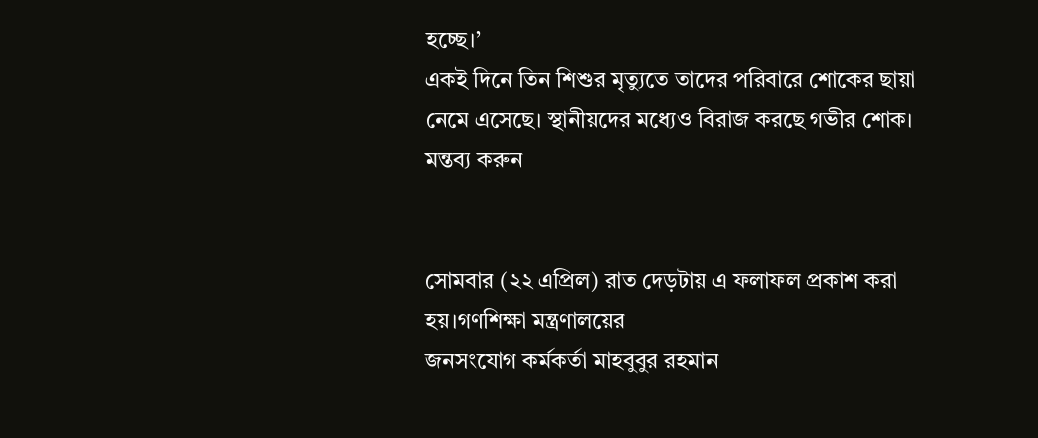হচ্ছে।’
একই দিনে তিন শিশুর মৃত্যুতে তাদের পরিবারে শোকের ছায়া নেমে এসেছে। স্থানীয়দের মধ্যেও বিরাজ করছে গভীর শোক।
মন্তব্য করুন


সোমবার (২২ এপ্রিল) রাত দেড়টায় এ ফলাফল প্রকাশ করা হয়।গণশিক্ষা মন্ত্রণালয়ের
জনসংযোগ কর্মকর্তা মাহবুবুর রহমান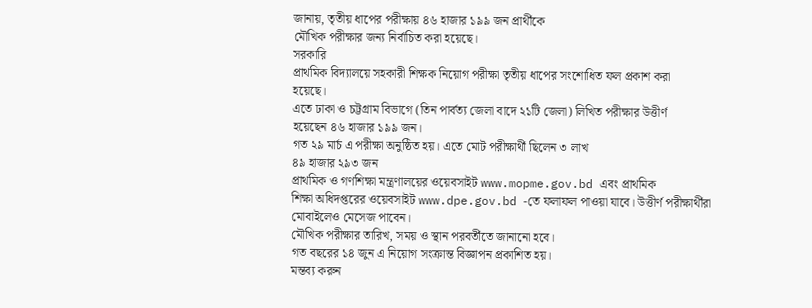জানায়, তৃতীয় ধাপের পরীক্ষায় ৪৬ হাজার ১৯৯ জন প্রার্থীকে
মৌখিক পরীক্ষার জন্য নির্বাচিত করা হয়েছে।
সরকারি
প্রাথমিক বিদ্যালয়ে সহকারী শিক্ষক নিয়োগ পরীক্ষা তৃতীয় ধাপের সংশোধিত ফল প্রকাশ করা
হয়েছে।
এতে ঢাকা ও চট্টগ্রাম বিভাগে (তিন পার্বত্য জেলা বাদে ২১টি জেলা) লিখিত পরীক্ষার উত্তীর্ণ
হয়েছেন ৪৬ হাজার ১৯৯ জন।
গত ২৯ মার্চ এ পরীক্ষা অনুষ্ঠিত হয়। এতে মোট পরীক্ষার্থী ছিলেন ৩ লাখ
৪৯ হাজার ২৯৩ জন
প্রাথমিক ও গণশিক্ষা মন্ত্রণালয়ের ওয়েবসাইট www.mopme.gov.bd এবং প্রাথমিক
শিক্ষা অধিদপ্তরের ওয়েবসাইট www.dpe.gov.bd -তে ফলাফল পাওয়া যাবে। উত্তীর্ণ পরীক্ষার্থীরা
মোবাইলেও মেসেজ পাবেন।
মৌখিক পরীক্ষার তারিখ, সময় ও স্থান পরবর্তীতে জানানো হবে।
গত বছরের ১৪ জুন এ নিয়োগ সংক্রান্ত বিজ্ঞাপন প্রকাশিত হয়।
মন্তব্য করুন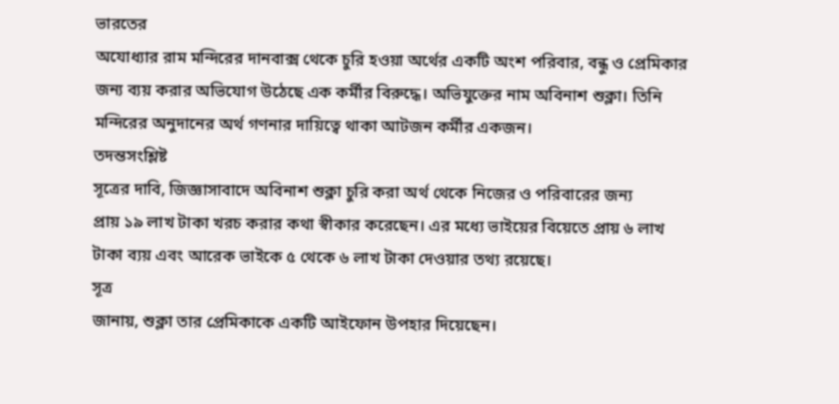ভারতের
অযোধ্যার রাম মন্দিরের দানবাক্স থেকে চুরি হওয়া অর্থের একটি অংশ পরিবার, বন্ধু ও প্রেমিকার
জন্য ব্যয় করার অভিযোগ উঠেছে এক কর্মীর বিরুদ্ধে। অভিযুক্তের নাম অবিনাশ শুক্লা। তিনি
মন্দিরের অনুদানের অর্থ গণনার দায়িত্বে থাকা আটজন কর্মীর একজন।
তদন্তসংশ্লিষ্ট
সূত্রের দাবি, জিজ্ঞাসাবাদে অবিনাশ শুক্লা চুরি করা অর্থ থেকে নিজের ও পরিবারের জন্য
প্রায় ১৯ লাখ টাকা খরচ করার কথা স্বীকার করেছেন। এর মধ্যে ভাইয়ের বিয়েতে প্রায় ৬ লাখ
টাকা ব্যয় এবং আরেক ভাইকে ৫ থেকে ৬ লাখ টাকা দেওয়ার তথ্য রয়েছে।
সূত্র
জানায়, শুক্লা তার প্রেমিকাকে একটি আইফোন উপহার দিয়েছেন।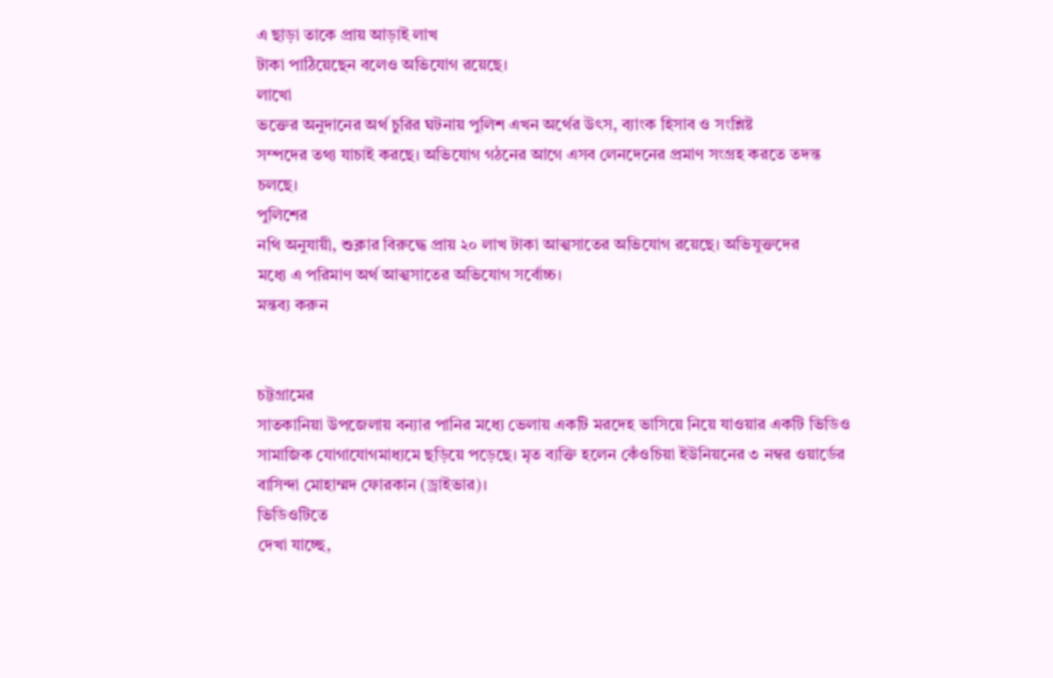এ ছাড়া তাকে প্রায় আড়াই লাখ
টাকা পাঠিয়েছেন বলেও অভিযোগ রয়েছে।
লাখো
ভক্তের অনুদানের অর্থ চুরির ঘটনায় পুলিশ এখন অর্থের উৎস, ব্যাংক হিসাব ও সংশ্লিষ্ট
সম্পদের তথ্য যাচাই করছে। অভিযোগ গঠনের আগে এসব লেনদেনের প্রমাণ সংগ্রহ করতে তদন্ত
চলছে।
পুলিশের
নথি অনুযায়ী, শুক্লার বিরুদ্ধে প্রায় ২০ লাখ টাকা আত্মসাতের অভিযোগ রয়েছে। অভিযুক্তদের
মধ্যে এ পরিমাণ অর্থ আত্মসাতের অভিযোগ সর্বোচ্চ।
মন্তব্য করুন


চট্টগ্রামের
সাতকানিয়া উপজেলায় বন্যার পানির মধ্যে ভেলায় একটি মরদেহ ভাসিয়ে নিয়ে যাওয়ার একটি ভিডিও
সামাজিক যোগাযোগমাধ্যমে ছড়িয়ে পড়েছে। মৃত ব্যক্তি হলেন কেঁওচিয়া ইউনিয়নের ৩ নম্বর ওয়ার্ডের
বাসিন্দা মোহাম্মদ ফোরকান (ড্রাইভার)।
ভিডিওটিতে
দেখা যাচ্ছে,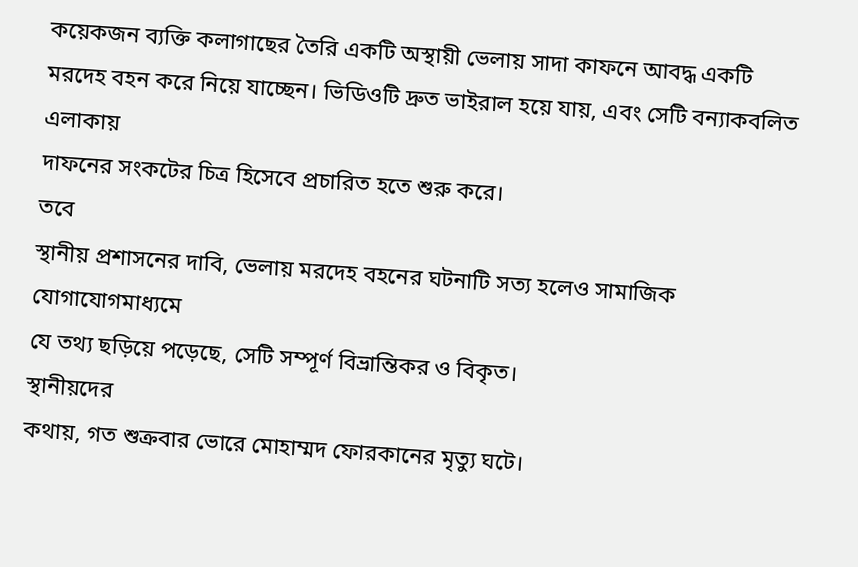কয়েকজন ব্যক্তি কলাগাছের তৈরি একটি অস্থায়ী ভেলায় সাদা কাফনে আবদ্ধ একটি
মরদেহ বহন করে নিয়ে যাচ্ছেন। ভিডিওটি দ্রুত ভাইরাল হয়ে যায়, এবং সেটি বন্যাকবলিত এলাকায়
দাফনের সংকটের চিত্র হিসেবে প্রচারিত হতে শুরু করে।
তবে
স্থানীয় প্রশাসনের দাবি, ভেলায় মরদেহ বহনের ঘটনাটি সত্য হলেও সামাজিক যোগাযোগমাধ্যমে
যে তথ্য ছড়িয়ে পড়েছে, সেটি সম্পূর্ণ বিভ্রান্তিকর ও বিকৃত।
স্থানীয়দের
কথায়, গত শুক্রবার ভোরে মোহাম্মদ ফোরকানের মৃত্যু ঘটে।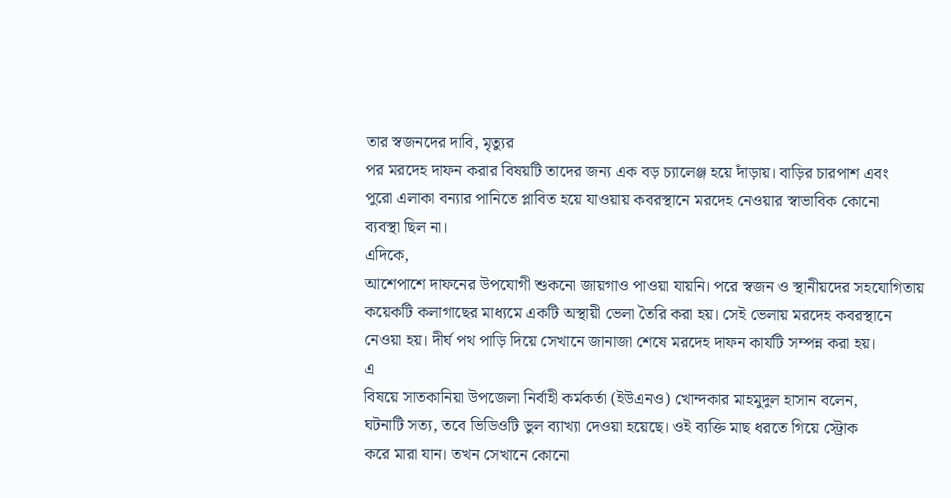তার স্বজনদের দাবি, মৃত্যুর
পর মরদেহ দাফন করার বিষয়টি তাদের জন্য এক বড় চ্যালেঞ্জ হয়ে দাঁড়ায়। বাড়ির চারপাশ এবং
পুরো এলাকা বন্যার পানিতে প্লাবিত হয়ে যাওয়ায় কবরস্থানে মরদেহ নেওয়ার স্বাভাবিক কোনো
ব্যবস্থা ছিল না।
এদিকে,
আশেপাশে দাফনের উপযোগী শুকনো জায়গাও পাওয়া যায়নি। পরে স্বজন ও স্থানীয়দের সহযোগিতায়
কয়েকটি কলাগাছের মাধ্যমে একটি অস্থায়ী ভেলা তৈরি করা হয়। সেই ভেলায় মরদেহ কবরস্থানে
নেওয়া হয়। দীর্ঘ পথ পাড়ি দিয়ে সেখানে জানাজা শেষে মরদেহ দাফন কার্যটি সম্পন্ন করা হয়।
এ
বিষয়ে সাতকানিয়া উপজেলা নির্বাহী কর্মকর্তা (ইউএনও) খোন্দকার মাহমুদুল হাসান বলেন,
ঘটনাটি সত্য, তবে ভিডিওটি ভুল ব্যাখ্যা দেওয়া হয়েছে। ওই ব্যক্তি মাছ ধরতে গিয়ে স্ট্রোক
করে মারা যান। তখন সেখানে কোনো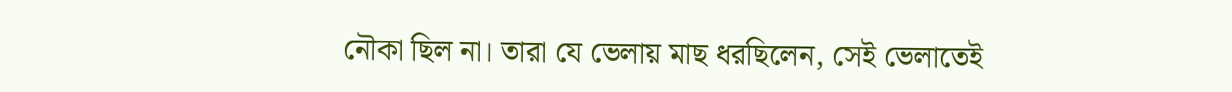নৌকা ছিল না। তারা যে ভেলায় মাছ ধরছিলেন, সেই ভেলাতেই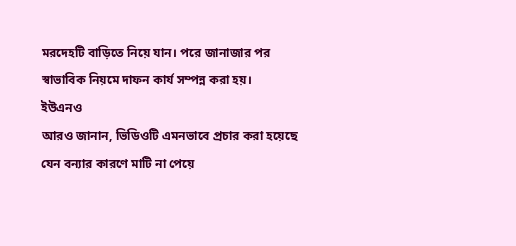মরদেহটি বাড়িতে নিয়ে যান। পরে জানাজার পর স্বাভাবিক নিয়মে দাফন কার্য সম্পন্ন করা হয়।
ইউএনও
আরও জানান, ভিডিওটি এমনভাবে প্রচার করা হয়েছে যেন বন্যার কারণে মাটি না পেয়ে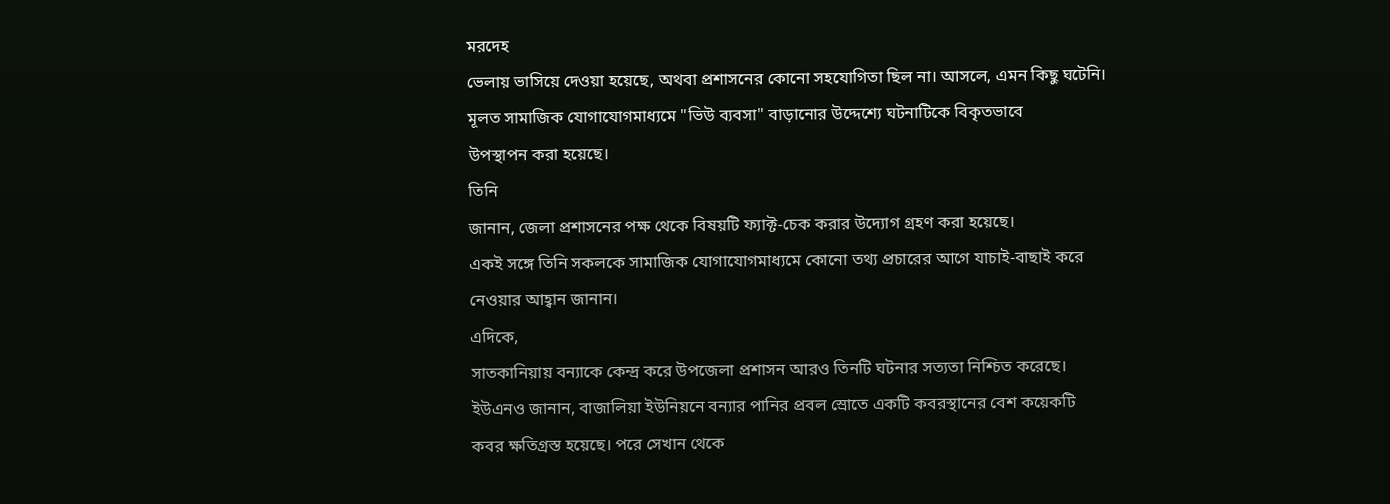মরদেহ
ভেলায় ভাসিয়ে দেওয়া হয়েছে, অথবা প্রশাসনের কোনো সহযোগিতা ছিল না। আসলে, এমন কিছু ঘটেনি।
মূলত সামাজিক যোগাযোগমাধ্যমে "ভিউ ব্যবসা" বাড়ানোর উদ্দেশ্যে ঘটনাটিকে বিকৃতভাবে
উপস্থাপন করা হয়েছে।
তিনি
জানান, জেলা প্রশাসনের পক্ষ থেকে বিষয়টি ফ্যাক্ট-চেক করার উদ্যোগ গ্রহণ করা হয়েছে।
একই সঙ্গে তিনি সকলকে সামাজিক যোগাযোগমাধ্যমে কোনো তথ্য প্রচারের আগে যাচাই-বাছাই করে
নেওয়ার আহ্বান জানান।
এদিকে,
সাতকানিয়ায় বন্যাকে কেন্দ্র করে উপজেলা প্রশাসন আরও তিনটি ঘটনার সত্যতা নিশ্চিত করেছে।
ইউএনও জানান, বাজালিয়া ইউনিয়নে বন্যার পানির প্রবল স্রোতে একটি কবরস্থানের বেশ কয়েকটি
কবর ক্ষতিগ্রস্ত হয়েছে। পরে সেখান থেকে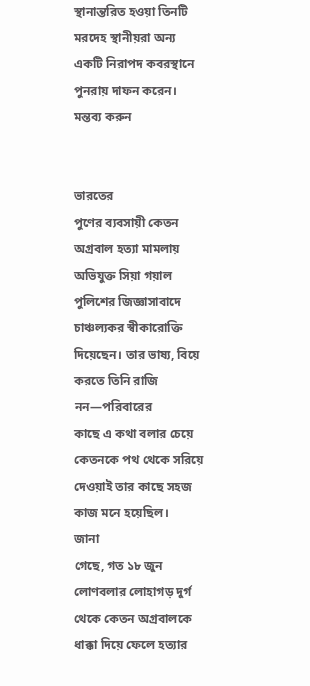স্থানান্তরিত হওয়া তিনটি মরদেহ স্থানীয়রা অন্য
একটি নিরাপদ কবরস্থানে পুনরায় দাফন করেন।
মন্তব্য করুন


ভারতের
পুণের ব্যবসায়ী কেতন অগ্রবাল হত্যা মামলায় অভিযুক্ত সিয়া গয়াল পুলিশের জিজ্ঞাসাবাদে
চাঞ্চল্যকর স্বীকারোক্তি দিয়েছেন। তার ভাষ্য, বিয়ে করতে তিনি রাজি নন—পরিবারের
কাছে এ কথা বলার চেয়ে কেতনকে পথ থেকে সরিয়ে দেওয়াই তার কাছে সহজ কাজ মনে হয়েছিল।
জানা
গেছে, গত ১৮ জুন লোণবলার লোহাগড় দুর্গ থেকে কেতন অগ্রবালকে ধাক্কা দিয়ে ফেলে হত্যার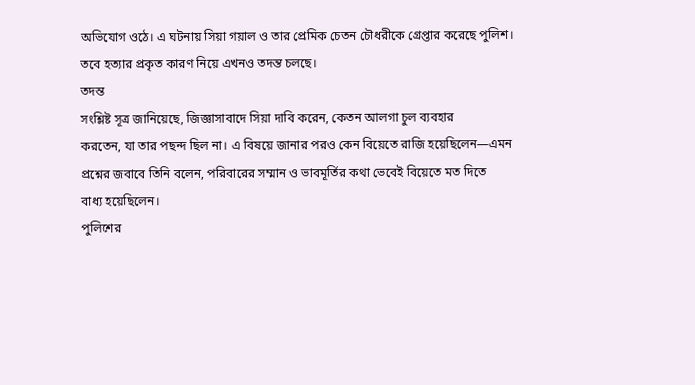অভিযোগ ওঠে। এ ঘটনায় সিয়া গয়াল ও তার প্রেমিক চেতন চৌধরীকে গ্রেপ্তার করেছে পুলিশ।
তবে হত্যার প্রকৃত কারণ নিয়ে এখনও তদন্ত চলছে।
তদন্ত
সংশ্লিষ্ট সূত্র জানিয়েছে, জিজ্ঞাসাবাদে সিয়া দাবি করেন, কেতন আলগা চুল ব্যবহার
করতেন, যা তার পছন্দ ছিল না। এ বিষয়ে জানার পরও কেন বিয়েতে রাজি হয়েছিলেন—এমন
প্রশ্নের জবাবে তিনি বলেন, পরিবারের সম্মান ও ভাবমূর্তির কথা ভেবেই বিয়েতে মত দিতে
বাধ্য হয়েছিলেন।
পুলিশের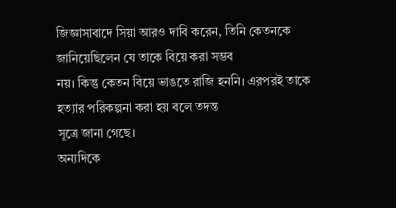জিজ্ঞাসাবাদে সিয়া আরও দাবি করেন, তিনি কেতনকে জানিয়েছিলেন যে তাকে বিয়ে করা সম্ভব
নয়। কিন্তু কেতন বিয়ে ভাঙতে রাজি হননি। এরপরই তাকে হত্যার পরিকল্পনা করা হয় বলে তদন্ত
সূত্রে জানা গেছে।
অন্যদিকে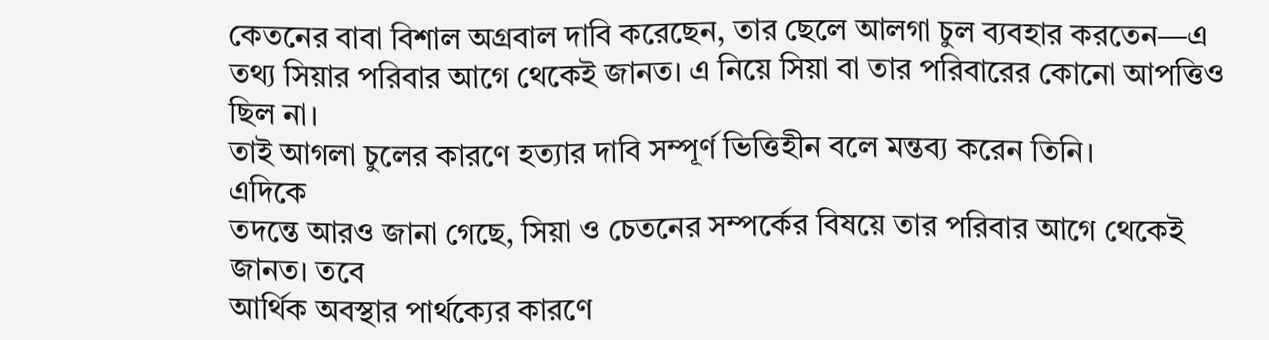কেতনের বাবা বিশাল অগ্রবাল দাবি করেছেন, তার ছেলে আলগা চুল ব্যবহার করতেন—এ
তথ্য সিয়ার পরিবার আগে থেকেই জানত। এ নিয়ে সিয়া বা তার পরিবারের কোনো আপত্তিও ছিল না।
তাই আগলা চুলের কারণে হত্যার দাবি সম্পূর্ণ ভিত্তিহীন বলে মন্তব্য করেন তিনি।
এদিকে
তদন্তে আরও জানা গেছে, সিয়া ও চেতনের সম্পর্কের বিষয়ে তার পরিবার আগে থেকেই জানত। তবে
আর্থিক অবস্থার পার্থক্যের কারণে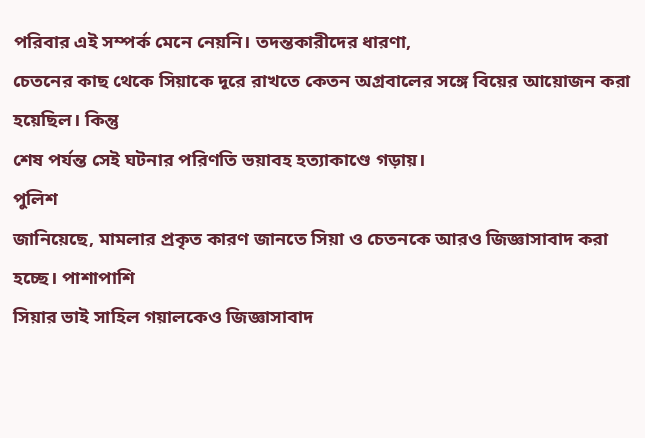পরিবার এই সম্পর্ক মেনে নেয়নি। তদন্তকারীদের ধারণা,
চেতনের কাছ থেকে সিয়াকে দূরে রাখতে কেতন অগ্রবালের সঙ্গে বিয়ের আয়োজন করা হয়েছিল। কিন্তু
শেষ পর্যন্ত সেই ঘটনার পরিণতি ভয়াবহ হত্যাকাণ্ডে গড়ায়।
পুলিশ
জানিয়েছে, মামলার প্রকৃত কারণ জানতে সিয়া ও চেতনকে আরও জিজ্ঞাসাবাদ করা হচ্ছে। পাশাপাশি
সিয়ার ভাই সাহিল গয়ালকেও জিজ্ঞাসাবাদ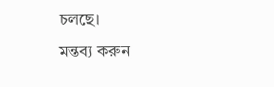চলছে।
মন্তব্য করুন